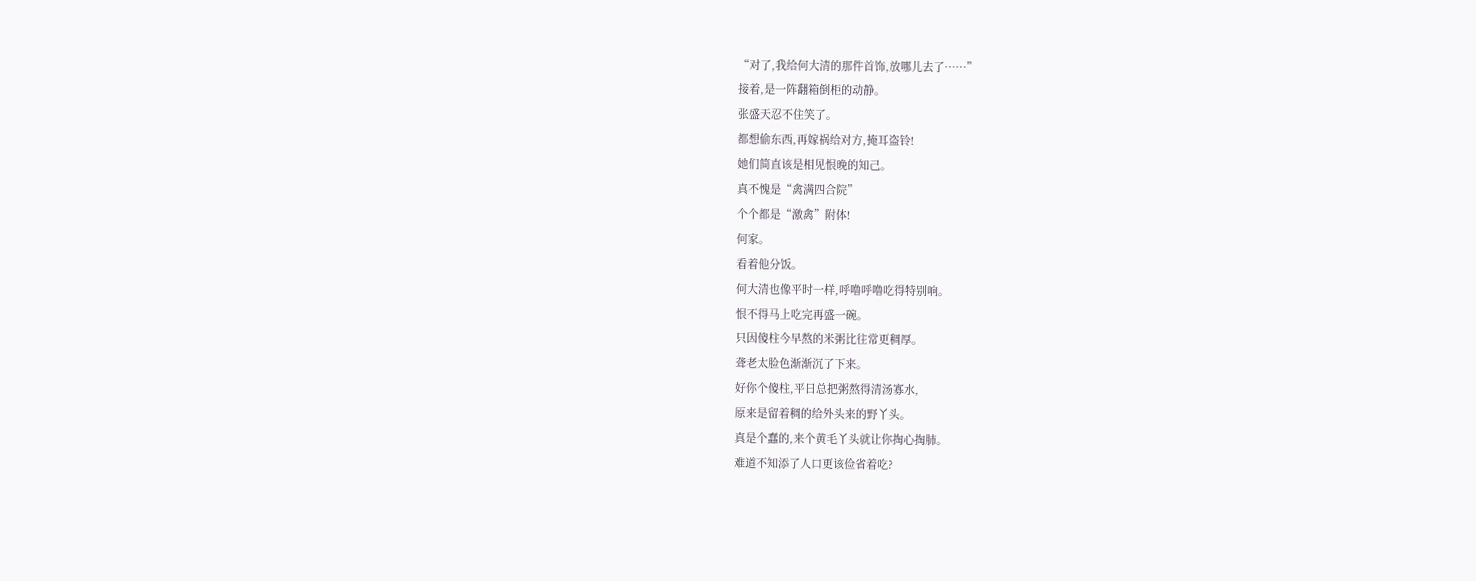“对了,我给何大清的那件首饰,放哪儿去了……”
接着,是一阵翻箱倒柜的动静。
张盛天忍不住笑了。
都想偷东西,再嫁祸给对方,掩耳盗铃!
她们简直该是相见恨晚的知己。
真不愧是“禽满四合院”
个个都是“激禽”附体!
何家。
看着他分饭。
何大清也像平时一样,呼噜呼噜吃得特别响。
恨不得马上吃完再盛一碗。
只因傻柱今早熬的米粥比往常更稠厚。
聋老太脸色渐渐沉了下来。
好你个傻柱,平日总把粥熬得清汤寡水,
原来是留着稠的给外头来的野丫头。
真是个蠢的,来个黄毛丫头就让你掏心掏肺。
难道不知添了人口更该俭省着吃?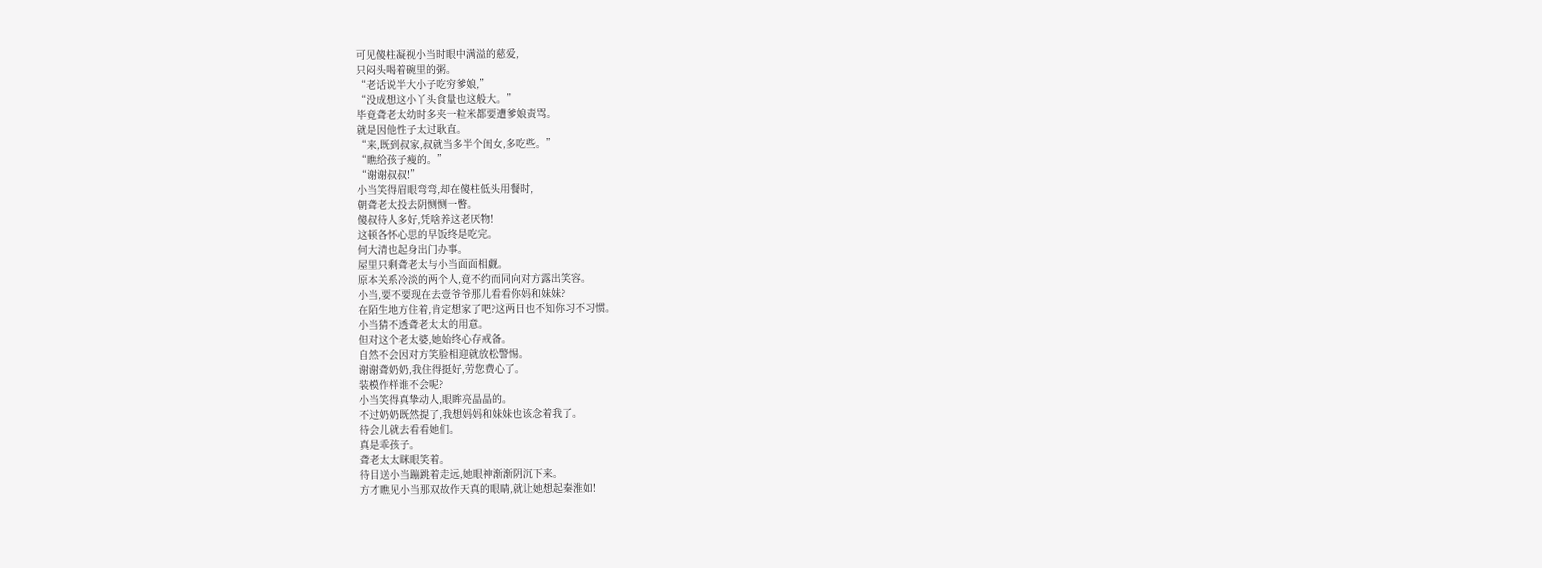可见傻柱凝视小当时眼中满溢的慈爱,
只闷头喝着碗里的粥。
“老话说半大小子吃穷爹娘,”
“没成想这小丫头食量也这般大。”
毕竟聋老太幼时多夹一粒米都要遭爹娘责骂。
就是因他性子太过耿直。
“来,既到叔家,叔就当多半个闺女,多吃些。”
“瞧给孩子瘦的。”
“谢谢叔叔!”
小当笑得眉眼弯弯,却在傻柱低头用餐时,
朝聋老太投去阴恻恻一瞥。
傻叔待人多好,凭啥养这老厌物!
这顿各怀心思的早饭终是吃完。
何大清也起身出门办事。
屋里只剩聋老太与小当面面相觑。
原本关系冷淡的两个人,竟不约而同向对方露出笑容。
小当,要不要现在去壹爷爷那儿看看你妈和妹妹?
在陌生地方住着,肯定想家了吧?这两日也不知你习不习惯。
小当猜不透聋老太太的用意。
但对这个老太婆,她始终心存戒备。
自然不会因对方笑脸相迎就放松警惕。
谢谢聋奶奶,我住得挺好,劳您费心了。
装模作样谁不会呢?
小当笑得真挚动人,眼眸亮晶晶的。
不过奶奶既然提了,我想妈妈和妹妹也该念着我了。
待会儿就去看看她们。
真是乖孩子。
聋老太太眯眼笑着。
待目送小当蹦跳着走远,她眼神渐渐阴沉下来。
方才瞧见小当那双故作天真的眼睛,就让她想起秦淮如!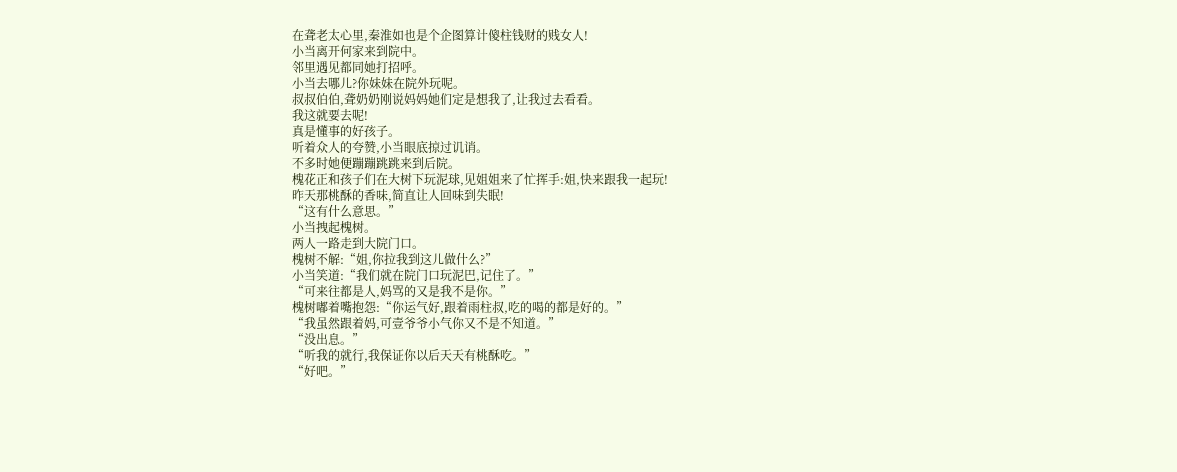在聋老太心里,秦淮如也是个企图算计傻柱钱财的贱女人!
小当离开何家来到院中。
邻里遇见都同她打招呼。
小当去哪儿?你妹妹在院外玩呢。
叔叔伯伯,聋奶奶刚说妈妈她们定是想我了,让我过去看看。
我这就要去呢!
真是懂事的好孩子。
听着众人的夸赞,小当眼底掠过讥诮。
不多时她便蹦蹦跳跳来到后院。
槐花正和孩子们在大树下玩泥球,见姐姐来了忙挥手:姐,快来跟我一起玩!
昨天那桃酥的香味,简直让人回味到失眠!
“这有什么意思。”
小当拽起槐树。
两人一路走到大院门口。
槐树不解:“姐,你拉我到这儿做什么?”
小当笑道:“我们就在院门口玩泥巴,记住了。”
“可来往都是人,妈骂的又是我不是你。”
槐树嘟着嘴抱怨:“你运气好,跟着雨柱叔,吃的喝的都是好的。”
“我虽然跟着妈,可壹爷爷小气你又不是不知道。”
“没出息。”
“听我的就行,我保证你以后天天有桃酥吃。”
“好吧。”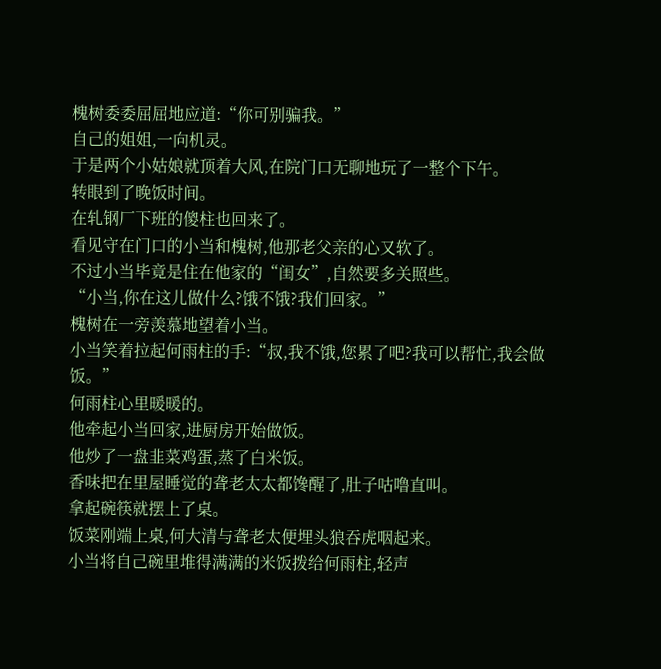槐树委委屈屈地应道:“你可别骗我。”
自己的姐姐,一向机灵。
于是两个小姑娘就顶着大风,在院门口无聊地玩了一整个下午。
转眼到了晚饭时间。
在轧钢厂下班的傻柱也回来了。
看见守在门口的小当和槐树,他那老父亲的心又软了。
不过小当毕竟是住在他家的“闺女”,自然要多关照些。
“小当,你在这儿做什么?饿不饿?我们回家。”
槐树在一旁羡慕地望着小当。
小当笑着拉起何雨柱的手:“叔,我不饿,您累了吧?我可以帮忙,我会做饭。”
何雨柱心里暖暖的。
他牵起小当回家,进厨房开始做饭。
他炒了一盘韭菜鸡蛋,蒸了白米饭。
香味把在里屋睡觉的聋老太太都馋醒了,肚子咕噜直叫。
拿起碗筷就摆上了桌。
饭菜刚端上桌,何大清与聋老太便埋头狼吞虎咽起来。
小当将自己碗里堆得满满的米饭拨给何雨柱,轻声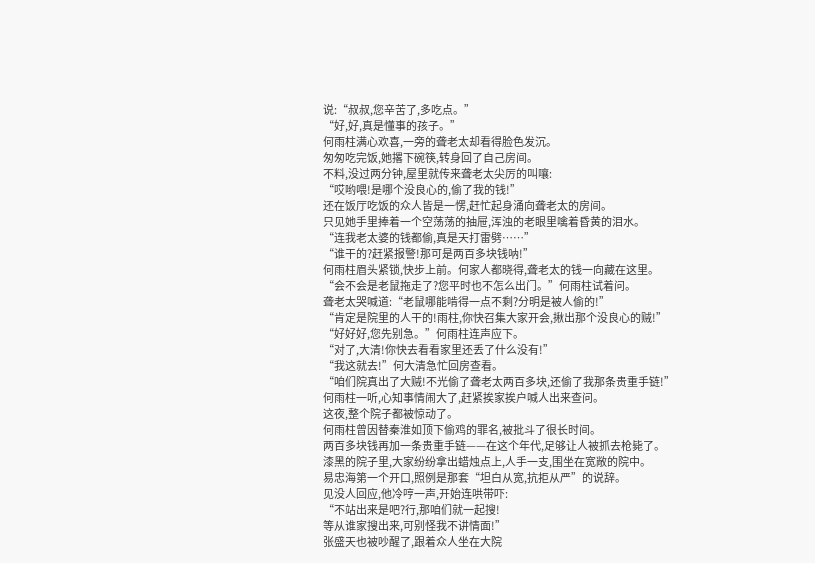说:“叔叔,您辛苦了,多吃点。”
“好,好,真是懂事的孩子。”
何雨柱满心欢喜,一旁的聋老太却看得脸色发沉。
匆匆吃完饭,她撂下碗筷,转身回了自己房间。
不料,没过两分钟,屋里就传来聋老太尖厉的叫嚷:
“哎哟喂!是哪个没良心的,偷了我的钱!”
还在饭厅吃饭的众人皆是一愣,赶忙起身涌向聋老太的房间。
只见她手里捧着一个空荡荡的抽屉,浑浊的老眼里噙着昏黄的泪水。
“连我老太婆的钱都偷,真是天打雷劈……”
“谁干的?赶紧报警!那可是两百多块钱呐!”
何雨柱眉头紧锁,快步上前。何家人都晓得,聋老太的钱一向藏在这里。
“会不会是老鼠拖走了?您平时也不怎么出门。”何雨柱试着问。
聋老太哭喊道:“老鼠哪能啃得一点不剩?分明是被人偷的!”
“肯定是院里的人干的!雨柱,你快召集大家开会,揪出那个没良心的贼!”
“好好好,您先别急。”何雨柱连声应下。
“对了,大清!你快去看看家里还丢了什么没有!”
“我这就去!”何大清急忙回房查看。
“咱们院真出了大贼!不光偷了聋老太两百多块,还偷了我那条贵重手链!”
何雨柱一听,心知事情闹大了,赶紧挨家挨户喊人出来查问。
这夜,整个院子都被惊动了。
何雨柱曾因替秦淮如顶下偷鸡的罪名,被批斗了很长时间。
两百多块钱再加一条贵重手链——在这个年代,足够让人被抓去枪毙了。
漆黑的院子里,大家纷纷拿出蜡烛点上,人手一支,围坐在宽敞的院中。
易忠海第一个开口,照例是那套“坦白从宽,抗拒从严”的说辞。
见没人回应,他冷哼一声,开始连哄带吓:
“不站出来是吧?行,那咱们就一起搜!
等从谁家搜出来,可别怪我不讲情面!”
张盛天也被吵醒了,跟着众人坐在大院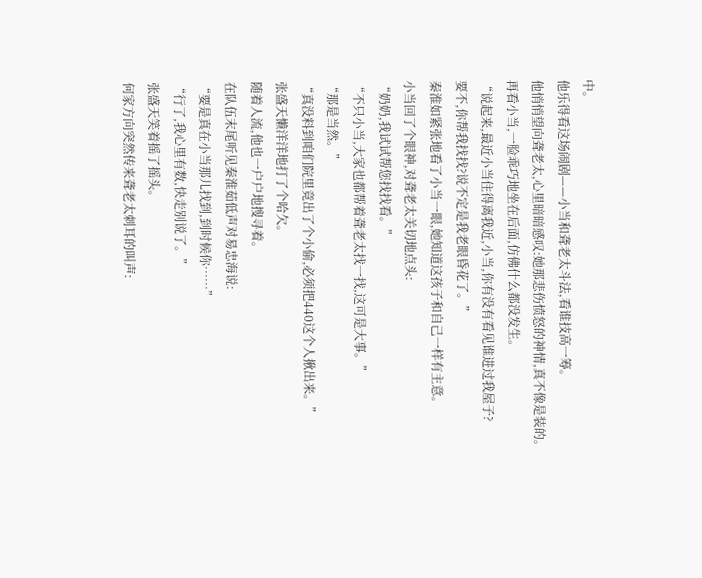中。
他乐得看这场闹剧——小当和聋老太斗法,看谁技高一筹。
他悄悄望向聋老太,心里暗暗感叹:她那悲伤愤怒的神情,真不像是装的。
再看小当,一脸乖巧地坐在后面,仿佛什么都没发生。
“说起来,最近小当住得离我近,小当,你有没有看见谁进过我屋子?
要不,你帮我找找?说不定是我老眼昏花了。”
秦淮如紧张地看了小当一眼,她知道这孩子和自己一样有主意。
小当回了个眼神,对聋老太关切地点头:
“奶奶,我试试帮您找找看。”
“不只小当,大家也都帮着聋老太找一找,这可是大事。”
“那是当然。”
“真没料到咱们院里竟出了个小偷,必须把440这个人揪出来。”
张盛天懒洋洋地打了个哈欠。
随着人流,他也一户户地搜寻着。
在队伍末尾听见秦淮茹低声对易忠海说:
“要是真在小当那儿找到,到时候你……”
“行了,我心里有数,快走别说了。”
张盛天笑着摇了摇头。
何家方向突然传来聋老太刺耳的叫声: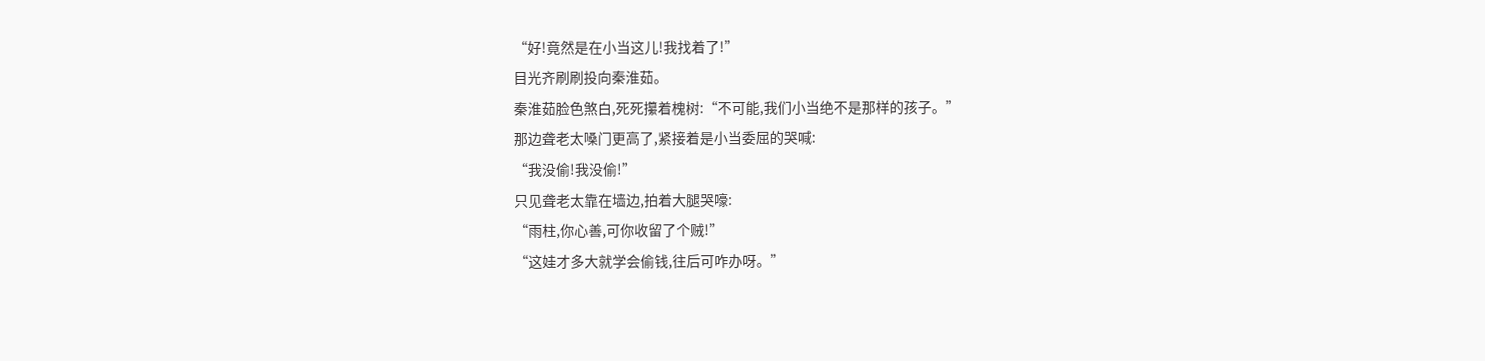“好!竟然是在小当这儿!我找着了!”
目光齐刷刷投向秦淮茹。
秦淮茹脸色煞白,死死攥着槐树:“不可能,我们小当绝不是那样的孩子。”
那边聋老太嗓门更高了,紧接着是小当委屈的哭喊:
“我没偷!我没偷!”
只见聋老太靠在墙边,拍着大腿哭嚎:
“雨柱,你心善,可你收留了个贼!”
“这娃才多大就学会偷钱,往后可咋办呀。”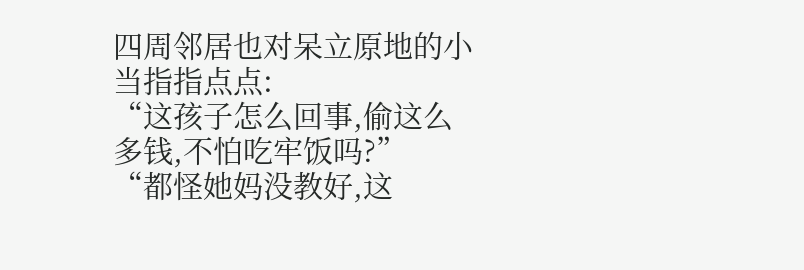四周邻居也对呆立原地的小当指指点点:
“这孩子怎么回事,偷这么多钱,不怕吃牢饭吗?”
“都怪她妈没教好,这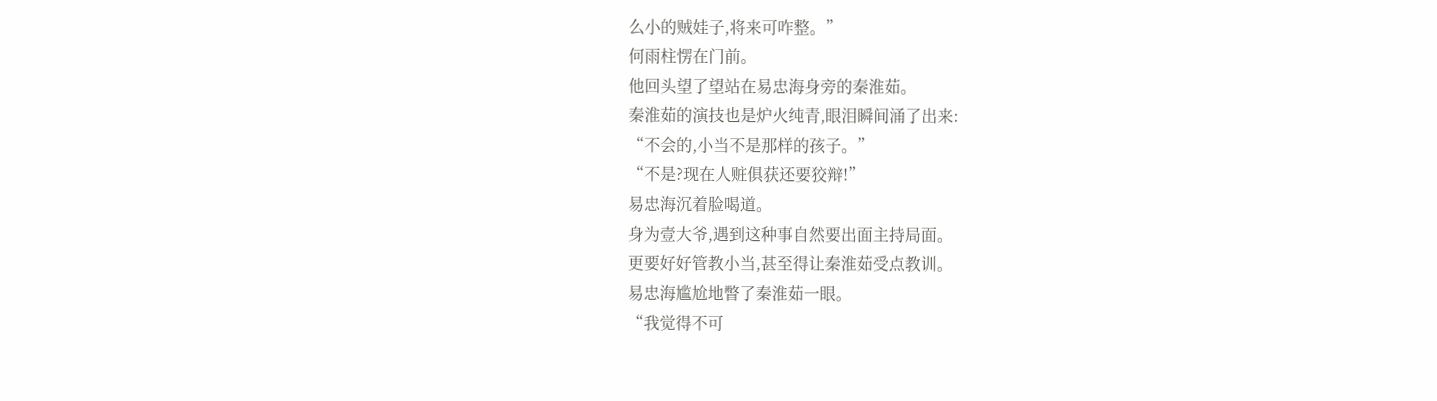么小的贼娃子,将来可咋整。”
何雨柱愣在门前。
他回头望了望站在易忠海身旁的秦淮茹。
秦淮茹的演技也是炉火纯青,眼泪瞬间涌了出来:
“不会的,小当不是那样的孩子。”
“不是?现在人赃俱获还要狡辩!”
易忠海沉着脸喝道。
身为壹大爷,遇到这种事自然要出面主持局面。
更要好好管教小当,甚至得让秦淮茹受点教训。
易忠海尴尬地瞥了秦淮茹一眼。
“我觉得不可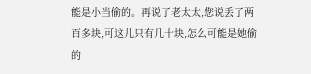能是小当偷的。再说了老太太,您说丢了两百多块,可这儿只有几十块,怎么可能是她偷的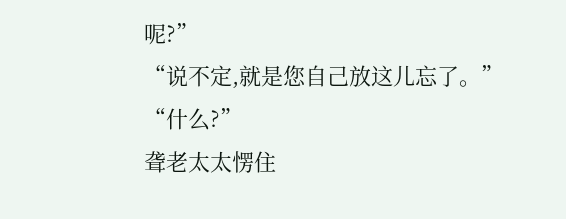呢?”
“说不定,就是您自己放这儿忘了。”
“什么?”
聋老太太愣住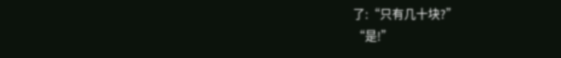了:“只有几十块?”
“是!”